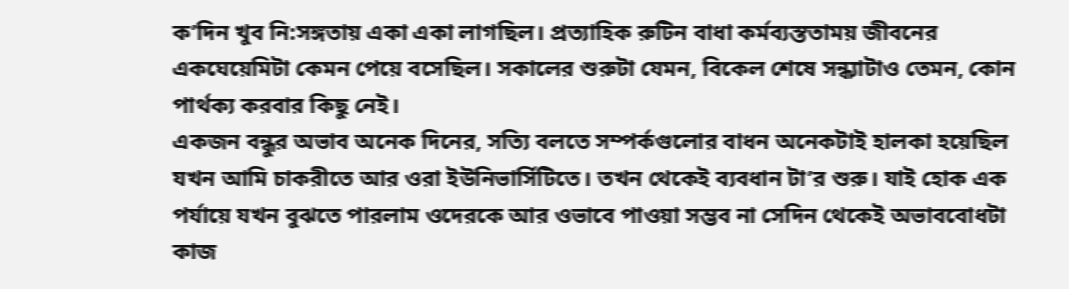ক’দিন খুব নি:সঙ্গতায় একা একা লাগছিল। প্রত্যাহিক রুটিন বাধা কর্মব্যস্ততাময় জীবনের একঘেয়েমিটা কেমন পেয়ে বসেছিল। সকালের শুরুটা যেমন, বিকেল শেষে সন্ধ্যাটাও তেমন, কোন পার্থক্য করবার কিছু নেই।
একজন বন্ধুর অভাব অনেক দিনের, সত্যি বলতে সম্পর্কগুলোর বাধন অনেকটাই হালকা হয়েছিল যখন আমি চাকরীতে আর ওরা ইউনিভার্সিটিতে। তখন থেকেই ব্যবধান টা’র শুরু। যাই হোক এক পর্যায়ে যখন বুঝতে পারলাম ওদেরকে আর ওভাবে পাওয়া সম্ভব না সেদিন থেকেই অভাববোধটা কাজ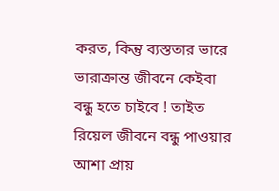করত, কিন্তু ব্যস্ততার ভারে ভারাক্রান্ত জীবনে কেইবা বন্ধু হতে চাইবে ! তাইত রিয়েল জীবনে বন্ধু পাওয়ার আশা প্রায়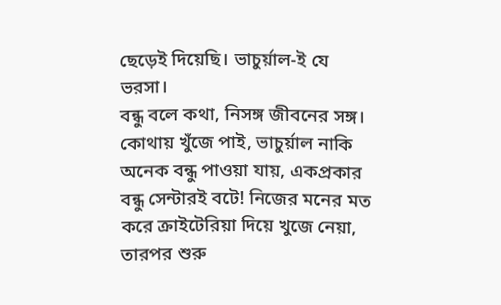ছেড়েই দিয়েছি। ভাচুর্য়াল-ই যে ভরসা।
বন্ধু বলে কথা, নিসঙ্গ জীবনের সঙ্গ। কোথায় খুঁজে পাই, ভাচুর্য়াল নাকি অনেক বন্ধু পাওয়া যায়, একপ্রকার বন্ধু সেন্টারই বটে! নিজের মনের মত করে ক্রাইটেরিয়া দিয়ে খুজে নেয়া, তারপর শুরু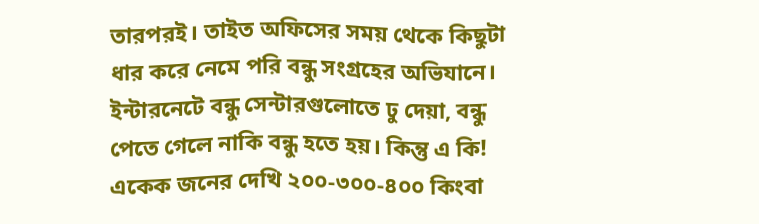তারপরই। তাইত অফিসের সময় থেকে কিছুটা ধার করে নেমে পরি বন্ধু সংগ্রহের অভিযানে।
ইন্টারনেটে বন্ধু সেন্টারগুলোতে ঢু দেয়া, বন্ধু পেতে গেলে নাকি বন্ধু হতে হয়। কিন্তু এ কি! একেক জনের দেখি ২০০-৩০০-৪০০ কিংবা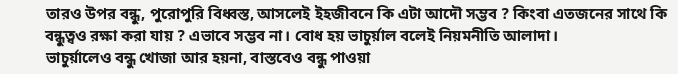তারও উপর বন্ধু, পুরোপুরি বিধ্বস্ত, আসলেই ইহজীবনে কি এটা আদৌ সম্ভব ? কিংবা এতজনের সাথে কি বন্ধুত্বও রক্ষা করা যায় ? এভাবে সম্ভব না। বোধ হয় ভাচুর্য়াল বলেই নিয়মনীতি আলাদা।
ভাচুর্য়ালেও বন্ধু খোজা আর হয়না, বাস্তবেও বন্ধু পাওয়া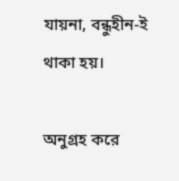যায়না, বন্ধুহীন-ই থাকা হয়।

অনুগ্রহ করে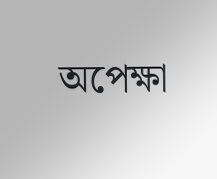অপেক্ষা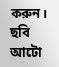করুন। ছবি আটো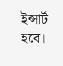ইন্সার্ট হবে।